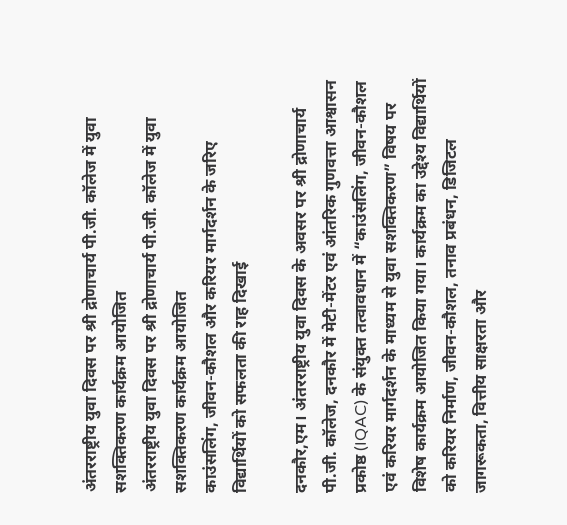अंतरराष्ट्रीय युवा दिवस पर श्री द्रोणाचार्य पी.जी. कॉलेज में युवा सशक्तिकरण कार्यक्रम आयोजित
अंतरराष्ट्रीय युवा दिवस पर श्री द्रोणाचार्य पी.जी. कॉलेज में युवा सशक्तिकरण कार्यक्रम आयोजित
काउंसलिंग, जीवन-कौशल और करियर मार्गदर्शन के जरिए विद्यार्थियों को सफलता की राह दिखाई

दनकौर,एम। अंतरराष्ट्रीय युवा दिवस के अवसर पर श्री द्रोणाचार्य पी.जी. कॉलेज, दनकौर में मेटी-मेंटर एवं आंतरिक गुणवत्ता आश्वासन प्रकोष्ठ (IQAC) के संयुक्त तत्वावधान में “काउंसलिंग, जीवन-कौशल एवं करियर मार्गदर्शन के माध्यम से युवा सशक्तिकरण” विषय पर विशेष कार्यक्रम आयोजित किया गया। कार्यक्रम का उद्देश्य विद्यार्थियों को करियर निर्माण, जीवन-कौशल, तनाव प्रबंधन, डिजिटल जागरूकता, वित्तीय साक्षरता और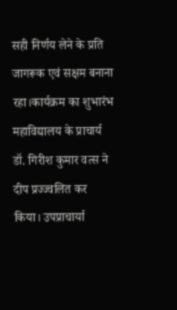सही निर्णय लेने के प्रति जागरूक एवं सक्षम बनाना रहा।कार्यक्रम का शुभारंभ महाविद्यालय के प्राचार्य डॉ. गिरीश कुमार वत्स ने दीप प्रज्ज्वलित कर किया। उपप्राचार्या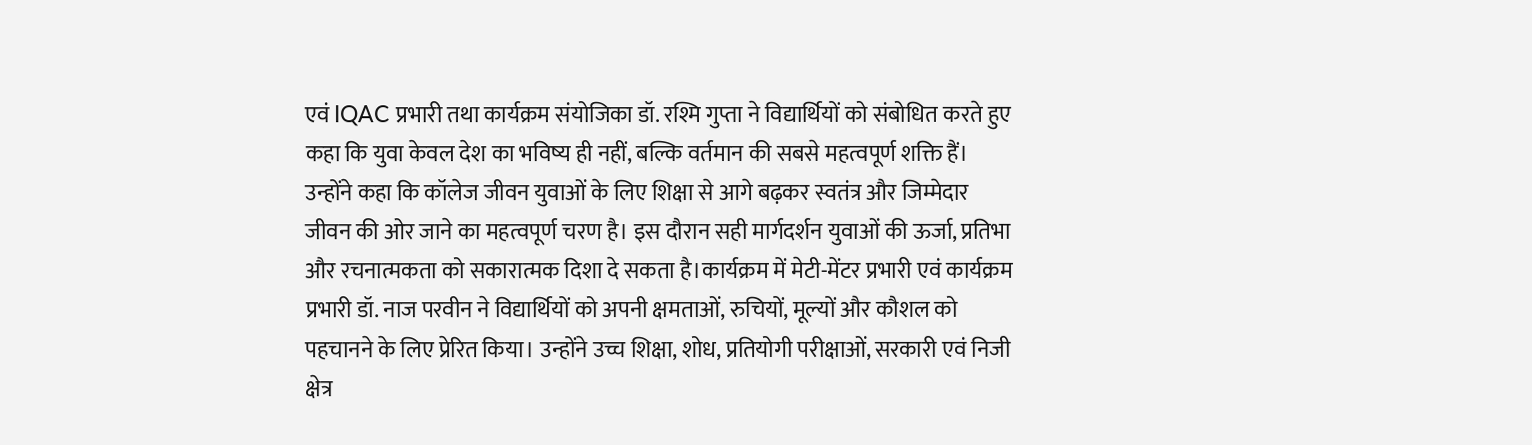एवं IQAC प्रभारी तथा कार्यक्रम संयोजिका डॉ. रश्मि गुप्ता ने विद्यार्थियों को संबोधित करते हुए कहा कि युवा केवल देश का भविष्य ही नहीं, बल्कि वर्तमान की सबसे महत्वपूर्ण शक्ति हैं। उन्होंने कहा कि कॉलेज जीवन युवाओं के लिए शिक्षा से आगे बढ़कर स्वतंत्र और जिम्मेदार जीवन की ओर जाने का महत्वपूर्ण चरण है। इस दौरान सही मार्गदर्शन युवाओं की ऊर्जा, प्रतिभा और रचनात्मकता को सकारात्मक दिशा दे सकता है।कार्यक्रम में मेटी-मेंटर प्रभारी एवं कार्यक्रम प्रभारी डॉ. नाज परवीन ने विद्यार्थियों को अपनी क्षमताओं, रुचियों, मूल्यों और कौशल को पहचानने के लिए प्रेरित किया। उन्होंने उच्च शिक्षा, शोध, प्रतियोगी परीक्षाओं, सरकारी एवं निजी क्षेत्र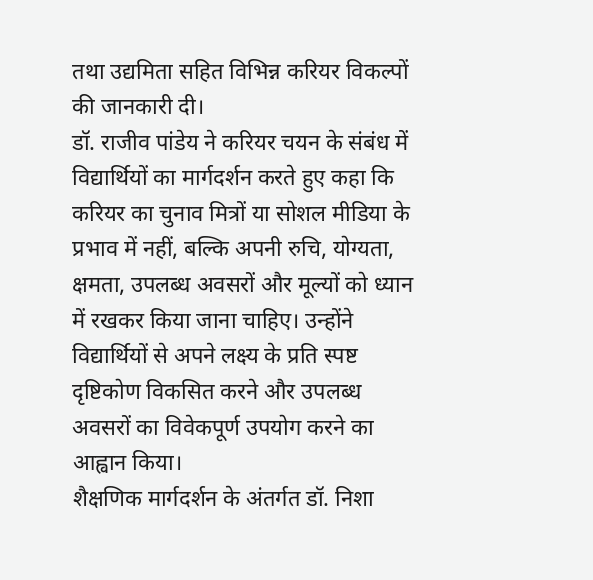तथा उद्यमिता सहित विभिन्न करियर विकल्पों की जानकारी दी।
डॉ. राजीव पांडेय ने करियर चयन के संबंध में विद्यार्थियों का मार्गदर्शन करते हुए कहा कि करियर का चुनाव मित्रों या सोशल मीडिया के प्रभाव में नहीं, बल्कि अपनी रुचि, योग्यता, क्षमता, उपलब्ध अवसरों और मूल्यों को ध्यान में रखकर किया जाना चाहिए। उन्होंने विद्यार्थियों से अपने लक्ष्य के प्रति स्पष्ट दृष्टिकोण विकसित करने और उपलब्ध अवसरों का विवेकपूर्ण उपयोग करने का आह्वान किया।
शैक्षणिक मार्गदर्शन के अंतर्गत डॉ. निशा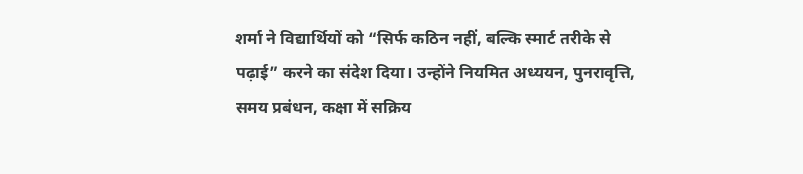शर्मा ने विद्यार्थियों को “सिर्फ कठिन नहीं, बल्कि स्मार्ट तरीके से पढ़ाई” करने का संदेश दिया। उन्होंने नियमित अध्ययन, पुनरावृत्ति, समय प्रबंधन, कक्षा में सक्रिय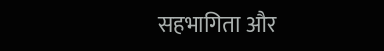सहभागिता और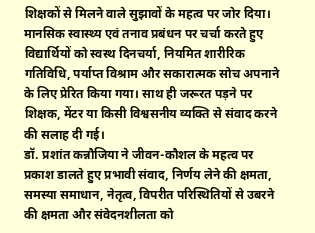शिक्षकों से मिलने वाले सुझावों के महत्व पर जोर दिया। मानसिक स्वास्थ्य एवं तनाव प्रबंधन पर चर्चा करते हुए विद्यार्थियों को स्वस्थ दिनचर्या, नियमित शारीरिक गतिविधि, पर्याप्त विश्राम और सकारात्मक सोच अपनाने के लिए प्रेरित किया गया। साथ ही जरूरत पड़ने पर शिक्षक, मेंटर या किसी विश्वसनीय व्यक्ति से संवाद करने की सलाह दी गई।
डॉ. प्रशांत कन्नौजिया ने जीवन-कौशल के महत्व पर प्रकाश डालते हुए प्रभावी संवाद, निर्णय लेने की क्षमता, समस्या समाधान, नेतृत्व, विपरीत परिस्थितियों से उबरने की क्षमता और संवेदनशीलता को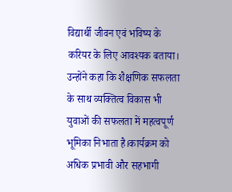विद्यार्थी जीवन एवं भविष्य के करियर के लिए आवश्यक बताया। उन्होंने कहा कि शैक्षणिक सफलता के साथ व्यक्तित्व विकास भी युवाओं की सफलता में महत्वपूर्ण भूमिका निभाता है।कार्यक्रम को अधिक प्रभावी और सहभागी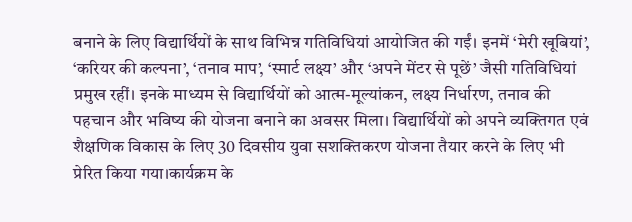बनाने के लिए विद्यार्थियों के साथ विभिन्न गतिविधियां आयोजित की गईं। इनमें ‘मेरी खूबियां’, ‘करियर की कल्पना’, ‘तनाव माप’, ‘स्मार्ट लक्ष्य’ और ‘अपने मेंटर से पूछें’ जैसी गतिविधियां प्रमुख रहीं। इनके माध्यम से विद्यार्थियों को आत्म-मूल्यांकन, लक्ष्य निर्धारण, तनाव की पहचान और भविष्य की योजना बनाने का अवसर मिला। विद्यार्थियों को अपने व्यक्तिगत एवं शैक्षणिक विकास के लिए 30 दिवसीय युवा सशक्तिकरण योजना तैयार करने के लिए भी प्रेरित किया गया।कार्यक्रम के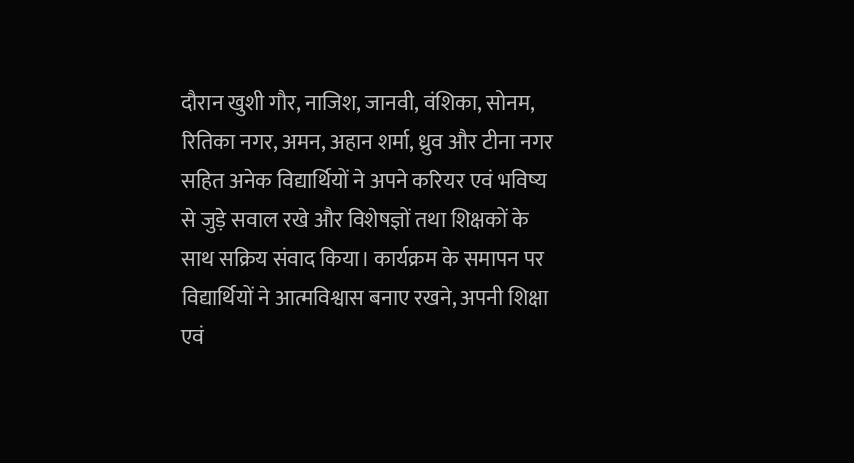दौरान खुशी गौर, नाजिश, जानवी, वंशिका, सोनम, रितिका नगर, अमन, अहान शर्मा, ध्रुव और टीना नगर सहित अनेक विद्यार्थियों ने अपने करियर एवं भविष्य से जुड़े सवाल रखे और विशेषज्ञों तथा शिक्षकों के साथ सक्रिय संवाद किया। कार्यक्रम के समापन पर विद्यार्थियों ने आत्मविश्वास बनाए रखने, अपनी शिक्षा एवं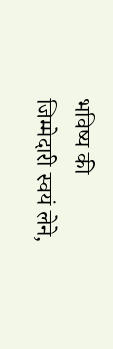भविष्य की जिम्मेदारी स्वयं लेने,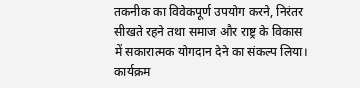तकनीक का विवेकपूर्ण उपयोग करने, निरंतर सीखते रहने तथा समाज और राष्ट्र के विकास में सकारात्मक योगदान देने का संकल्प लिया। कार्यक्रम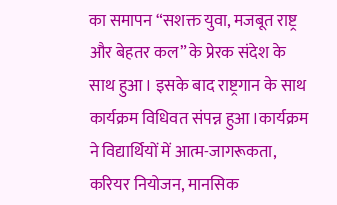का समापन “सशक्त युवा, मजबूत राष्ट्र और बेहतर कल” के प्रेरक संदेश के साथ हुआ। इसके बाद राष्ट्रगान के साथ कार्यक्रम विधिवत संपन्न हुआ।कार्यक्रम ने विद्यार्थियों में आत्म-जागरूकता, करियर नियोजन, मानसिक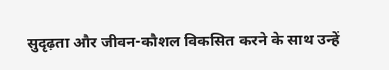सुदृढ़ता और जीवन-कौशल विकसित करने के साथ उन्हें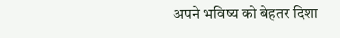अपने भविष्य को बेहतर दिशा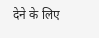देने के लिए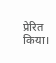प्रेरित किया।